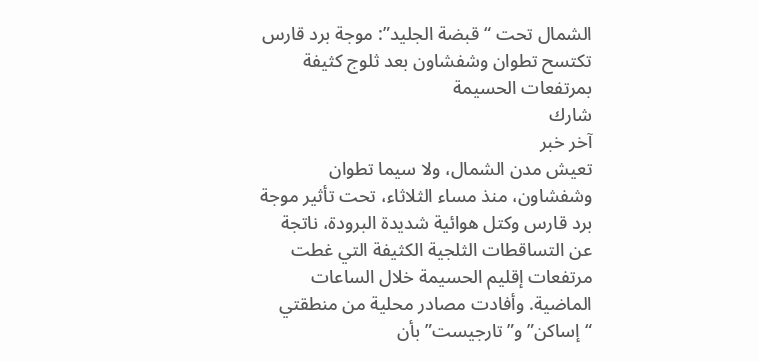الشمال تحت “قبضة الجليد”: موجة برد قارس تكتسح تطوان وشفشاون بعد ثلوج كثيفة بمرتفعات الحسيمة
شارك
آخر خبر
تعيش مدن الشمال، ولا سيما تطوان وشفشاون، منذ مساء الثلاثاء، تحت تأثير موجة برد قارس وكتل هوائية شديدة البرودة، ناتجة عن التساقطات الثلجية الكثيفة التي غطت مرتفعات إقليم الحسيمة خلال الساعات الماضية. وأفادت مصادر محلية من منطقتي “إساكن” و”تارجيست” بأن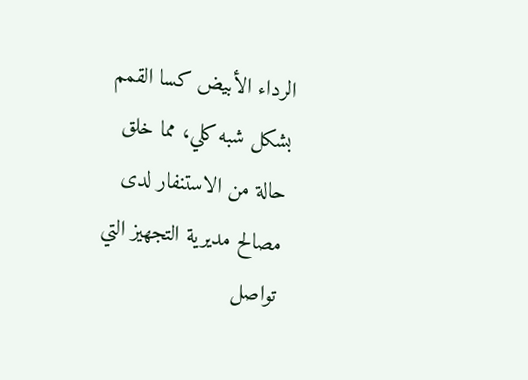الرداء الأبيض كسا القمم بشكل شبه كلي، مما خلق حالة من الاستنفار لدى مصالح مديرية التجهيز التي تواصل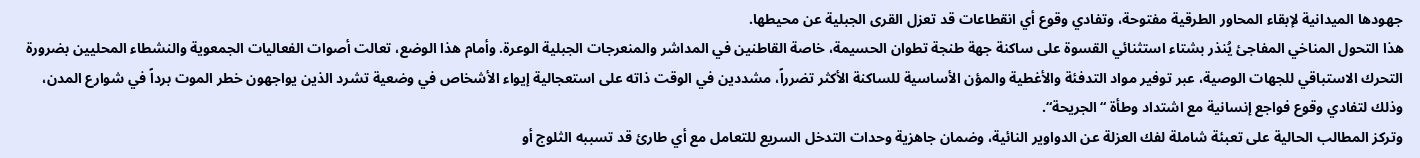جهودها الميدانية لإبقاء المحاور الطرقية مفتوحة، وتفادي وقوع أي انقطاعات قد تعزل القرى الجبلية عن محيطها.
هذا التحول المناخي المفاجئ يُنذر بشتاء استثنائي القسوة على ساكنة جهة طنجة تطوان الحسيمة، خاصة القاطنين في المداشر والمنعرجات الجبلية الوعرة. وأمام هذا الوضع، تعالت أصوات الفعاليات الجمعوية والنشطاء المحليين بضرورة التحرك الاستباقي للجهات الوصية، عبر توفير مواد التدفئة والأغطية والمؤن الأساسية للساكنة الأكثر تضرراً، مشددين في الوقت ذاته على استعجالية إيواء الأشخاص في وضعية تشرد الذين يواجهون خطر الموت برداً في شوارع المدن، وذلك لتفادي وقوع فواجع إنسانية مع اشتداد وطأة “الجريحة“.
وتركز المطالب الحالية على تعبئة شاملة لفك العزلة عن الدواوير النائية، وضمان جاهزية وحدات التدخل السريع للتعامل مع أي طارئ قد تسببه الثلوج أو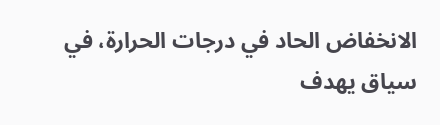الانخفاض الحاد في درجات الحرارة، في سياق يهدف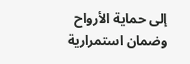إلى حماية الأرواح وضمان استمرارية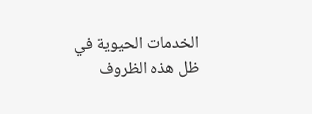الخدمات الحيوية في ظل هذه الظروف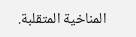المناخية المتقلبة.